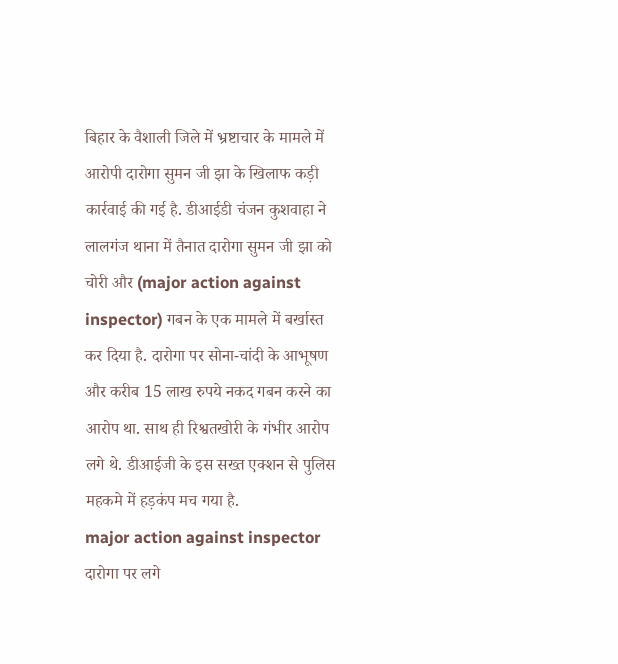बिहार के वैशाली जिले में भ्रष्टाचार के मामले में आरोपी दारोगा सुमन जी झा के खिलाफ कड़ी कार्रवाई की गई है. डीआईडी चंजन कुशवाहा ने लालगंज थाना में तैनात दारोगा सुमन जी झा को चोरी और (major action against inspector) गबन के एक मामले में बर्खास्त कर दिया है. दारोगा पर सोना-चांदी के आभूषण और करीब 15 लाख रुपये नकद गबन करने का आरोप था. साथ ही रिश्वतखोरी के गंभीर आरोप लगे थे. डीआईजी के इस सख्त एक्शन से पुलिस महकमे में हड़कंप मच गया है.
major action against inspector
दारोगा पर लगे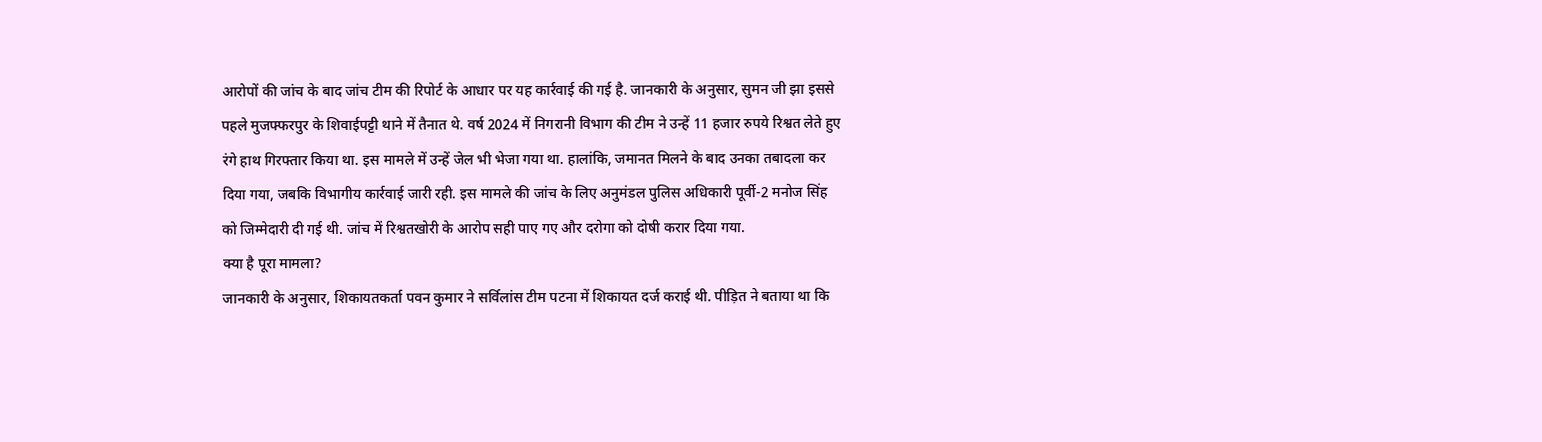आरोपों की जांच के बाद जांच टीम की रिपोर्ट के आधार पर यह कार्रवाई की गई है. जानकारी के अनुसार, सुमन जी झा इससे पहले मुजफ्फरपुर के शिवाईपट्टी थाने में तैनात थे. वर्ष 2024 में निगरानी विभाग की टीम ने उन्हें 11 हजार रुपये रिश्वत लेते हुए रंगे हाथ गिरफ्तार किया था. इस मामले में उन्हें जेल भी भेजा गया था. हालांकि, जमानत मिलने के बाद उनका तबादला कर दिया गया, जबकि विभागीय कार्रवाई जारी रही. इस मामले की जांच के लिए अनुमंडल पुलिस अधिकारी पूर्वी-2 मनोज सिंह को जिम्मेदारी दी गई थी. जांच में रिश्वतखोरी के आरोप सही पाए गए और दरोगा को दोषी करार दिया गया.
क्या है पूरा मामला?
जानकारी के अनुसार, शिकायतकर्ता पवन कुमार ने सर्विलांस टीम पटना में शिकायत दर्ज कराई थी. पीड़ित ने बताया था कि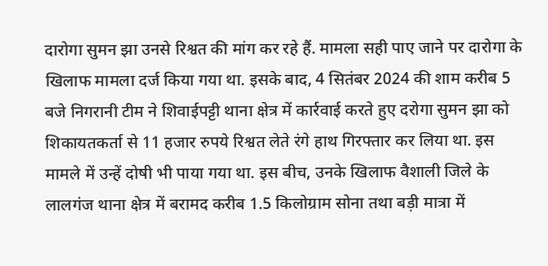दारोगा सुमन झा उनसे रिश्वत की मांग कर रहे हैं. मामला सही पाए जाने पर दारोगा के खिलाफ मामला दर्ज किया गया था. इसके बाद, 4 सितंबर 2024 की शाम करीब 5 बजे निगरानी टीम ने शिवाईपट्टी थाना क्षेत्र में कार्रवाई करते हुए दरोगा सुमन झा को शिकायतकर्ता से 11 हजार रुपये रिश्वत लेते रंगे हाथ गिरफ्तार कर लिया था. इस मामले में उन्हें दोषी भी पाया गया था. इस बीच, उनके खिलाफ वैशाली जिले के लालगंज थाना क्षेत्र में बरामद करीब 1.5 किलोग्राम सोना तथा बड़ी मात्रा में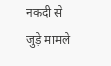नकदी से जुड़े मामले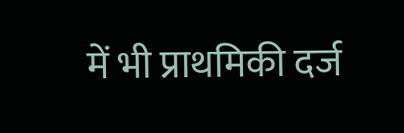में भी प्राथमिकी दर्ज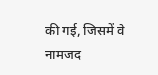की गई, जिसमें वे नामजद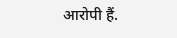आरोपी हैं.